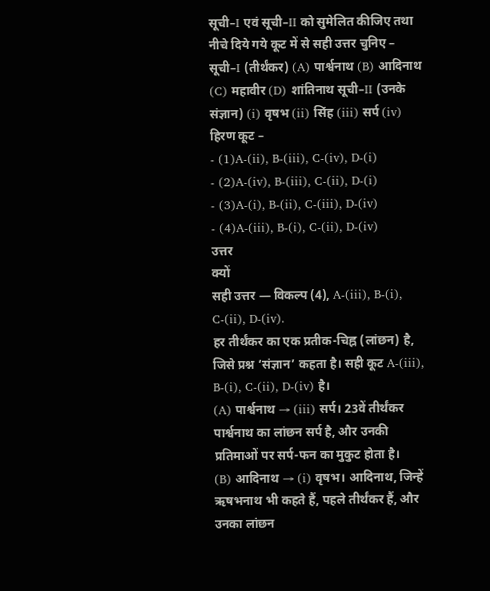सूची–I एवं सूची–II को सुमेलित कीजिए तथा नीचे दिये गये कूट में से सही उत्तर चुनिए – सूची–I (तीर्थंकर) (A) पार्श्वनाथ (B) आदिनाथ (C) महावीर (D) शांतिनाथ सूची–II (उनके संज्ञान) (i) वृषभ (ii) सिंह (iii) सर्प (iv) हिरण कूट –
- (1)A-(ii), B-(iii), C-(iv), D-(i)
- (2)A-(iv), B-(iii), C-(ii), D-(i)
- (3)A-(i), B-(ii), C-(iii), D-(iv)
- (4)A-(iii), B-(i), C-(ii), D-(iv)
उत्तर
क्यों
सही उत्तर — विकल्प (4), A-(iii), B-(i), C-(ii), D-(iv).
हर तीर्थंकर का एक प्रतीक-चिह्न (लांछन) है, जिसे प्रश्न ‘संज्ञान’ कहता है। सही कूट A-(iii), B-(i), C-(ii), D-(iv) है।
(A) पार्श्वनाथ → (iii) सर्प। 23वें तीर्थंकर पार्श्वनाथ का लांछन सर्प है, और उनकी प्रतिमाओं पर सर्प-फन का मुकुट होता है।
(B) आदिनाथ → (i) वृषभ। आदिनाथ, जिन्हें ऋषभनाथ भी कहते हैं, पहले तीर्थंकर हैं, और उनका लांछन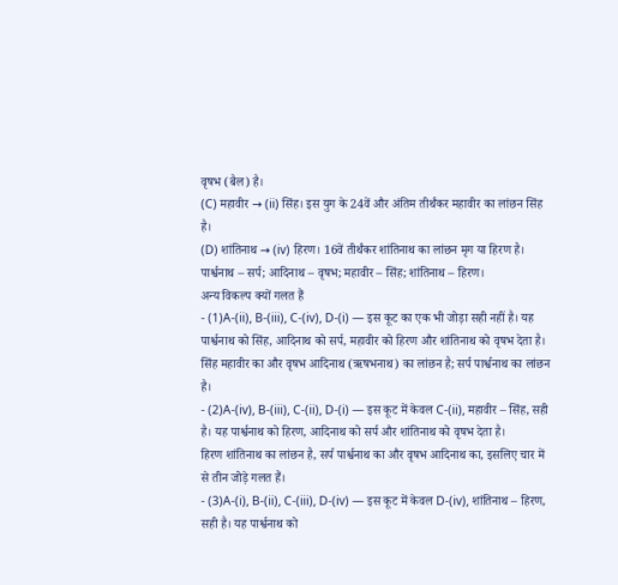वृषभ (बैल) है।
(C) महावीर → (ii) सिंह। इस युग के 24वें और अंतिम तीर्थंकर महावीर का लांछन सिंह है।
(D) शांतिनाथ → (iv) हिरण। 16वें तीर्थंकर शांतिनाथ का लांछन मृग या हिरण है।
पार्श्वनाथ – सर्प; आदिनाथ – वृषभ; महावीर – सिंह; शांतिनाथ – हिरण।
अन्य विकल्प क्यों गलत हैं
- (1)A-(ii), B-(iii), C-(iv), D-(i) — इस कूट का एक भी जोड़ा सही नहीं है। यह पार्श्वनाथ को सिंह, आदिनाथ को सर्प, महावीर को हिरण और शांतिनाथ को वृषभ देता है।
सिंह महावीर का और वृषभ आदिनाथ (ऋषभनाथ) का लांछन है; सर्प पार्श्वनाथ का लांछन है।
- (2)A-(iv), B-(iii), C-(ii), D-(i) — इस कूट में केवल C-(ii), महावीर – सिंह, सही है। यह पार्श्वनाथ को हिरण, आदिनाथ को सर्प और शांतिनाथ को वृषभ देता है।
हिरण शांतिनाथ का लांछन है, सर्प पार्श्वनाथ का और वृषभ आदिनाथ का, इसलिए चार में से तीन जोड़े गलत हैं।
- (3)A-(i), B-(ii), C-(iii), D-(iv) — इस कूट में केवल D-(iv), शांतिनाथ – हिरण, सही है। यह पार्श्वनाथ को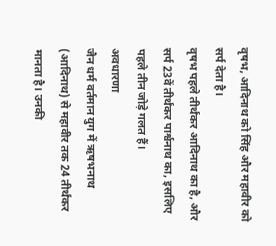वृषभ, आदिनाथ को सिंह और महावीर को सर्प देता है।
वृषभ पहले तीर्थंकर आदिनाथ का है, और सर्प 23वें तीर्थंकर पार्श्वनाथ का, इसलिए पहले तीन जोड़े गलत हैं।
अवधारणा
जैन धर्म वर्तमान युग में ऋषभनाथ (आदिनाथ) से महावीर तक 24 तीर्थंकर मानता है। उनकी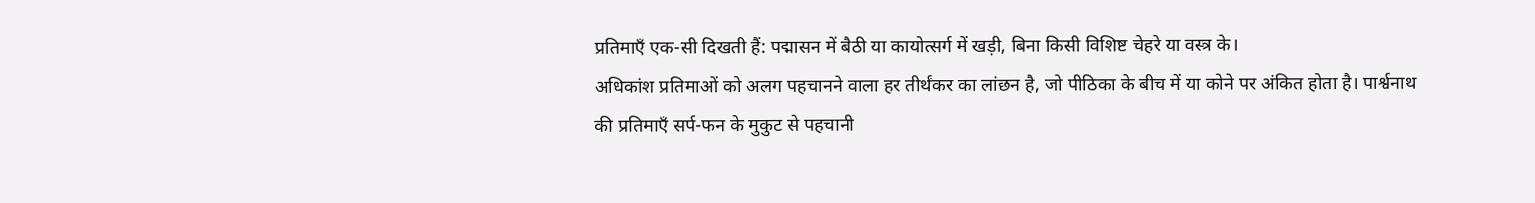प्रतिमाएँ एक-सी दिखती हैं: पद्मासन में बैठी या कायोत्सर्ग में खड़ी, बिना किसी विशिष्ट चेहरे या वस्त्र के।
अधिकांश प्रतिमाओं को अलग पहचानने वाला हर तीर्थंकर का लांछन है, जो पीठिका के बीच में या कोने पर अंकित होता है। पार्श्वनाथ की प्रतिमाएँ सर्प-फन के मुकुट से पहचानी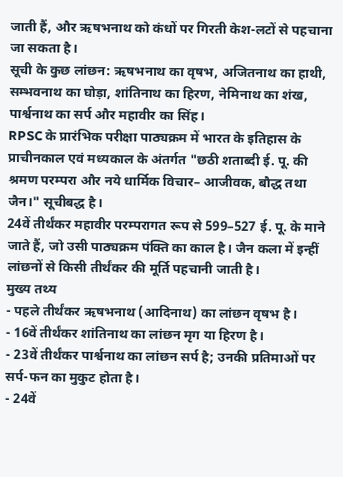जाती हैं, और ऋषभनाथ को कंधों पर गिरती केश-लटों से पहचाना जा सकता है।
सूची के कुछ लांछन: ऋषभनाथ का वृषभ, अजितनाथ का हाथी, सम्भवनाथ का घोड़ा, शांतिनाथ का हिरण, नेमिनाथ का शंख, पार्श्वनाथ का सर्प और महावीर का सिंह।
RPSC के प्रारंभिक परीक्षा पाठ्यक्रम में भारत के इतिहास के प्राचीनकाल एवं मध्यकाल के अंतर्गत "छठी शताब्दी ई. पू. की श्रमण परम्परा और नये धार्मिक विचार– आजीवक, बौद्ध तथा जैन।" सूचीबद्ध है।
24वें तीर्थंकर महावीर परम्परागत रूप से 599–527 ई. पू. के माने जाते हैं, जो उसी पाठ्यक्रम पंक्ति का काल है। जैन कला में इन्हीं लांछनों से किसी तीर्थंकर की मूर्ति पहचानी जाती है।
मुख्य तथ्य
- पहले तीर्थंकर ऋषभनाथ (आदिनाथ) का लांछन वृषभ है।
- 16वें तीर्थंकर शांतिनाथ का लांछन मृग या हिरण है।
- 23वें तीर्थंकर पार्श्वनाथ का लांछन सर्प है; उनकी प्रतिमाओं पर सर्प-फन का मुकुट होता है।
- 24वें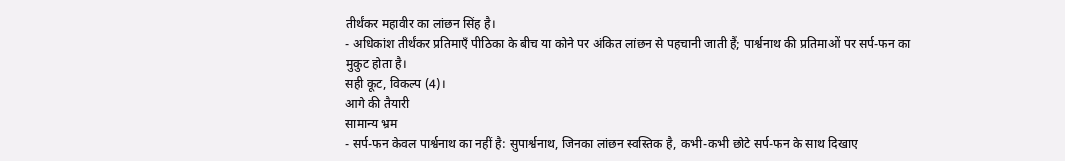तीर्थंकर महावीर का लांछन सिंह है।
- अधिकांश तीर्थंकर प्रतिमाएँ पीठिका के बीच या कोने पर अंकित लांछन से पहचानी जाती हैं; पार्श्वनाथ की प्रतिमाओं पर सर्प-फन का मुकुट होता है।
सही कूट, विकल्प (4)।
आगे की तैयारी
सामान्य भ्रम
- सर्प-फन केवल पार्श्वनाथ का नहीं है: सुपार्श्वनाथ, जिनका लांछन स्वस्तिक है, कभी-कभी छोटे सर्प-फन के साथ दिखाए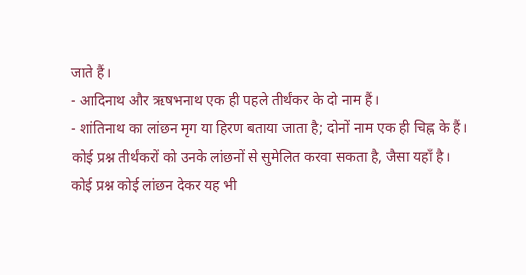जाते हैं।
- आदिनाथ और ऋषभनाथ एक ही पहले तीर्थंकर के दो नाम हैं।
- शांतिनाथ का लांछन मृग या हिरण बताया जाता है; दोनों नाम एक ही चिह्न के हैं।
कोई प्रश्न तीर्थंकरों को उनके लांछनों से सुमेलित करवा सकता है, जैसा यहाँ है।
कोई प्रश्न कोई लांछन देकर यह भी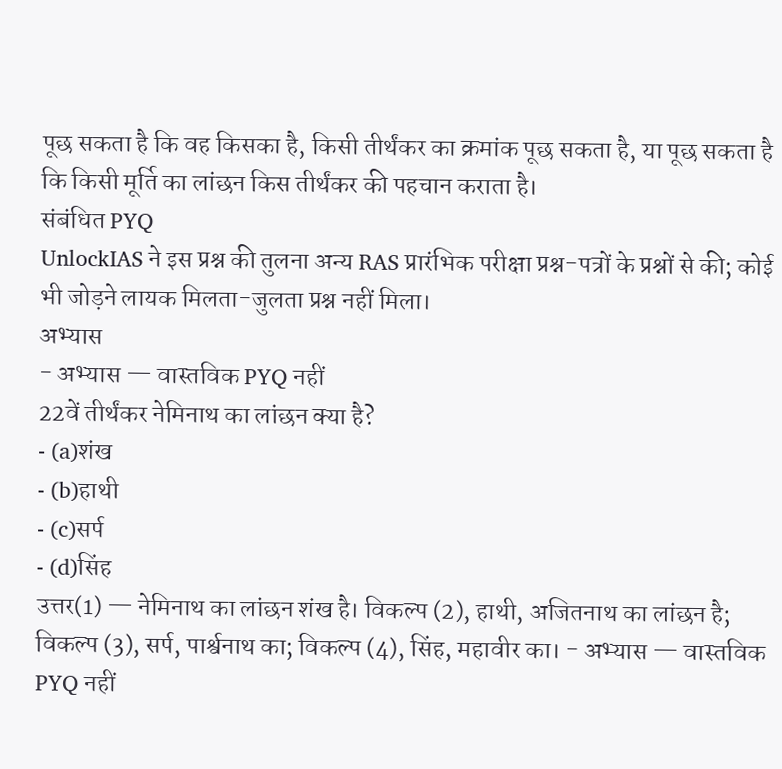पूछ सकता है कि वह किसका है, किसी तीर्थंकर का क्रमांक पूछ सकता है, या पूछ सकता है कि किसी मूर्ति का लांछन किस तीर्थंकर की पहचान कराता है।
संबंधित PYQ
UnlockIAS ने इस प्रश्न की तुलना अन्य RAS प्रारंभिक परीक्षा प्रश्न-पत्रों के प्रश्नों से की; कोई भी जोड़ने लायक मिलता-जुलता प्रश्न नहीं मिला।
अभ्यास
- अभ्यास — वास्तविक PYQ नहीं
22वें तीर्थंकर नेमिनाथ का लांछन क्या है?
- (a)शंख
- (b)हाथी
- (c)सर्प
- (d)सिंह
उत्तर(1) — नेमिनाथ का लांछन शंख है। विकल्प (2), हाथी, अजितनाथ का लांछन है; विकल्प (3), सर्प, पार्श्वनाथ का; विकल्प (4), सिंह, महावीर का। - अभ्यास — वास्तविक PYQ नहीं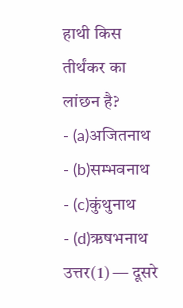हाथी किस तीर्थंकर का लांछन है?
- (a)अजितनाथ
- (b)सम्भवनाथ
- (c)कुंथुनाथ
- (d)ऋषभनाथ
उत्तर(1) — दूसरे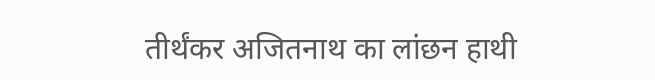तीर्थंकर अजितनाथ का लांछन हाथी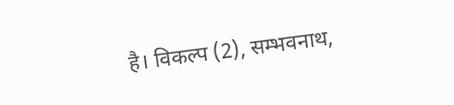है। विकल्प (2), सम्भवनाथ,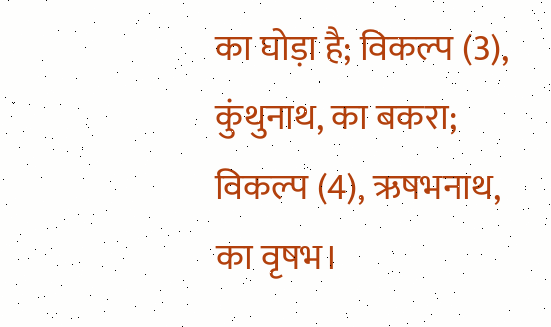का घोड़ा है; विकल्प (3), कुंथुनाथ, का बकरा; विकल्प (4), ऋषभनाथ, का वृषभ।